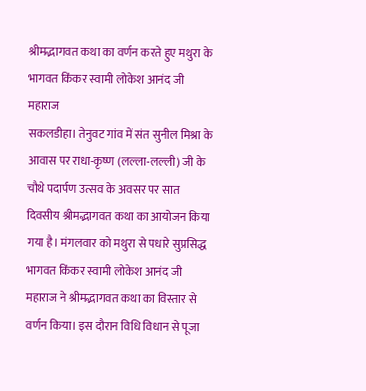श्रीमद्भागवत कथा का वर्णन करते हुए मथुरा के भागवत किंकर स्वामी लोकेश आनंद जी महाराज
सकलडीहा। तेनुवट गांव में संत सुनील मिश्रा के आवास पर राधा-कृष्ण (लल्ला-लल्ली) जी के चौथे पदार्पण उत्सव के अवसर पर सात दिवसीय श्रीमद्भागवत कथा का आयोजन किया गया है। मंगलवार को मथुरा से पधारे सुप्रसिद्ध भागवत किंकर स्वामी लोकेश आनंद जी महाराज ने श्रीमद्भागवत कथा का विस्तार से वर्णन किया। इस दौरान विधि विधान से पूजा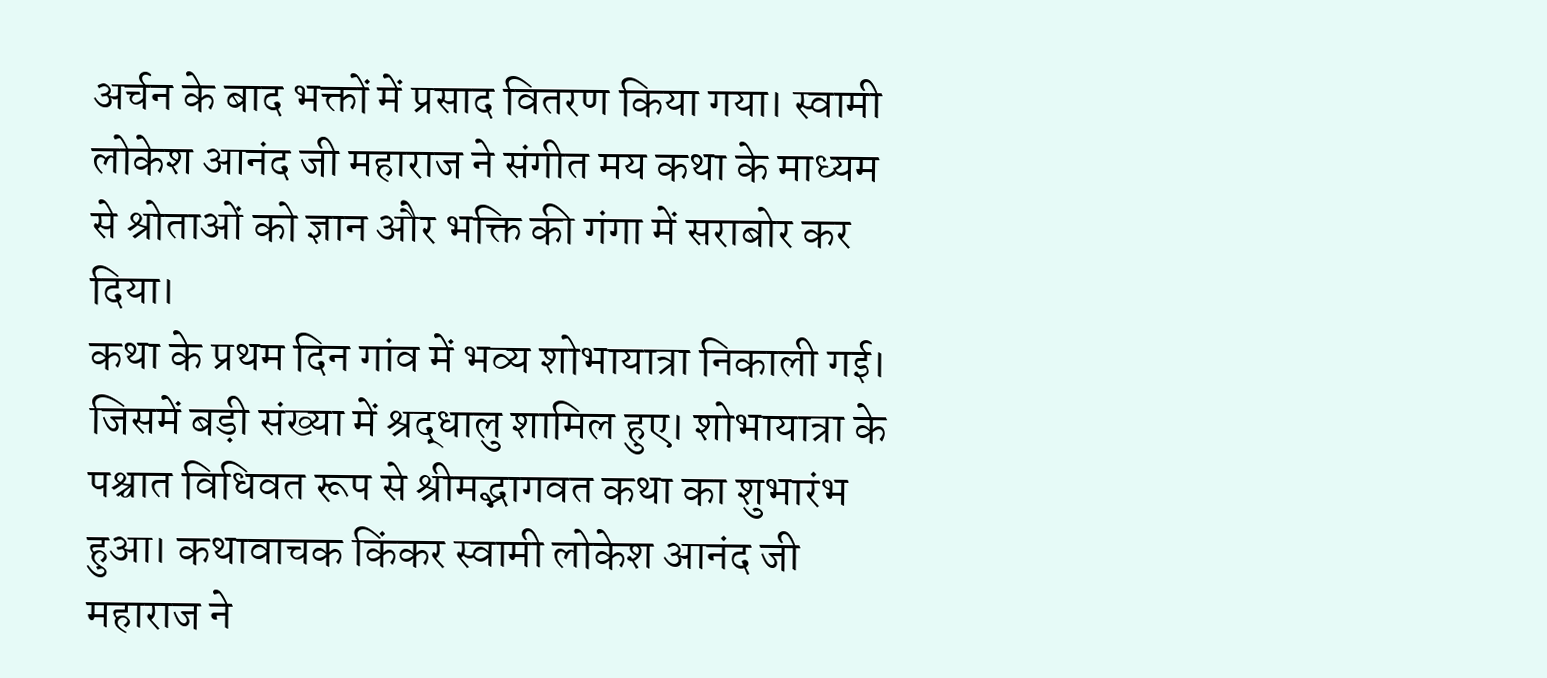अर्चन के बाद भक्तों में प्रसाद वितरण किया गया। स्वामी लोकेश आनंद जी महाराज ने संगीत मय कथा के माध्यम से श्रोताओं को ज्ञान और भक्ति की गंगा में सराबोर कर दिया।
कथा के प्रथम दिन गांव में भव्य शोभायात्रा निकाली गई। जिसमें बड़ी संख्या में श्रद्धालु शामिल हुए। शोभायात्रा के पश्चात विधिवत रूप से श्रीमद्भागवत कथा का शुभारंभ हुआ। कथावाचक किंकर स्वामी लोकेश आनंद जी महाराज ने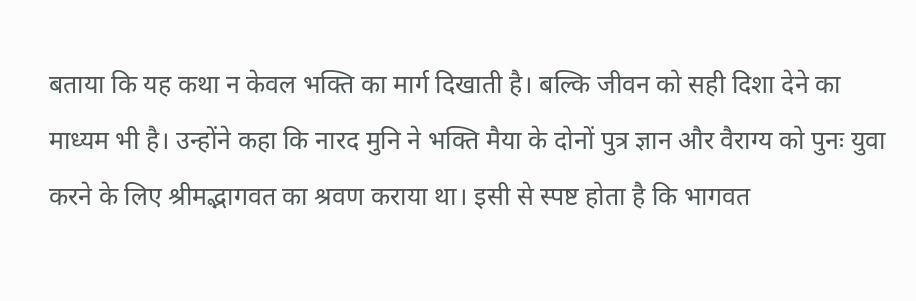बताया कि यह कथा न केवल भक्ति का मार्ग दिखाती है। बल्कि जीवन को सही दिशा देने का माध्यम भी है। उन्होंने कहा कि नारद मुनि ने भक्ति मैया के दोनों पुत्र ज्ञान और वैराग्य को पुनः युवा करने के लिए श्रीमद्भागवत का श्रवण कराया था। इसी से स्पष्ट होता है कि भागवत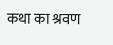कथा का श्रवण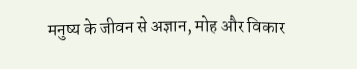मनुष्य के जीवन से अज्ञान, मोह और विकार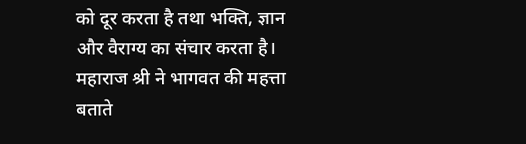को दूर करता है तथा भक्ति, ज्ञान और वैराग्य का संचार करता है। महाराज श्री ने भागवत की महत्ता बताते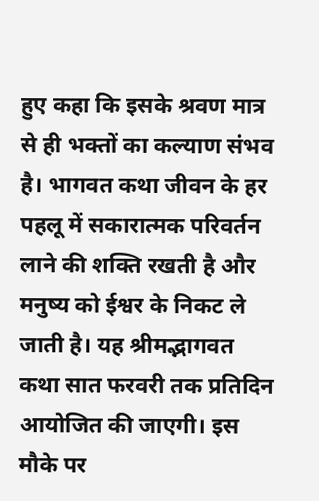हुए कहा कि इसके श्रवण मात्र से ही भक्तों का कल्याण संभव है। भागवत कथा जीवन के हर पहलू में सकारात्मक परिवर्तन लाने की शक्ति रखती है और मनुष्य को ईश्वर के निकट ले जाती है। यह श्रीमद्भागवत कथा सात फरवरी तक प्रतिदिन आयोजित की जाएगी। इस मौके पर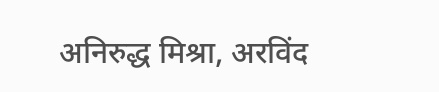अनिरुद्ध मिश्रा, अरविंद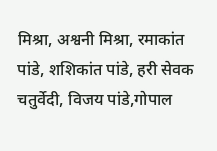मिश्रा, अश्वनी मिश्रा, रमाकांत पांडे, शशिकांत पांडे, हरी सेवक चतुर्वेदी, विजय पांडे,गोपाल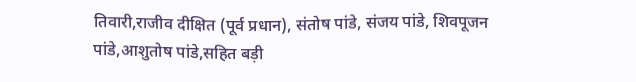तिवारी,राजीव दीक्षित (पूर्व प्रधान), संतोष पांडे, संजय पांडे, शिवपूजन पांडे,आशुतोष पांडे,सहित बड़ी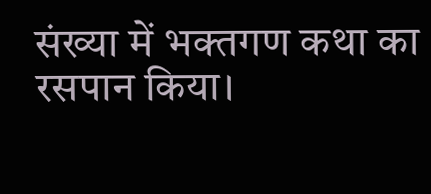संख्या में भक्तगण कथा का रसपान किया।